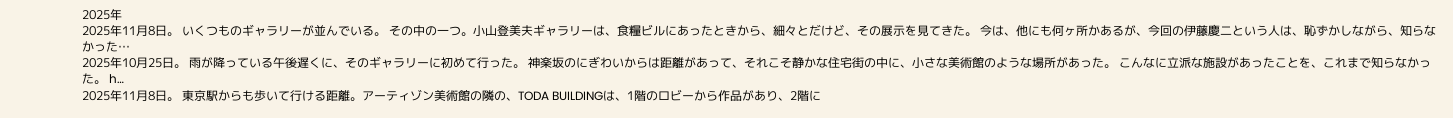2025年
2025年11月8日。 いくつものギャラリーが並んでいる。 その中の一つ。小山登美夫ギャラリーは、食糧ビルにあったときから、細々とだけど、その展示を見てきた。 今は、他にも何ヶ所かあるが、今回の伊藤慶二という人は、恥ずかしながら、知らなかった…
2025年10月25日。 雨が降っている午後遅くに、そのギャラリーに初めて行った。 神楽坂のにぎわいからは距離があって、それこそ静かな住宅街の中に、小さな美術館のような場所があった。 こんなに立派な施設があったことを、これまで知らなかった。 h…
2025年11月8日。 東京駅からも歩いて行ける距離。アーティゾン美術館の隣の、TODA BUILDINGは、1階のロビーから作品があり、2階に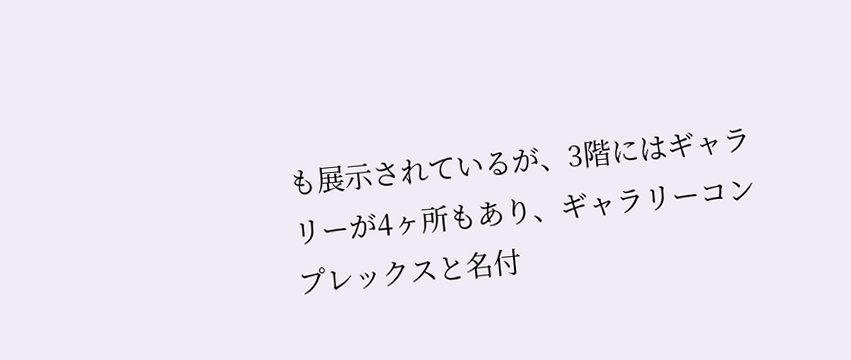も展示されているが、3階にはギャラリーが4ヶ所もあり、ギャラリーコンプレックスと名付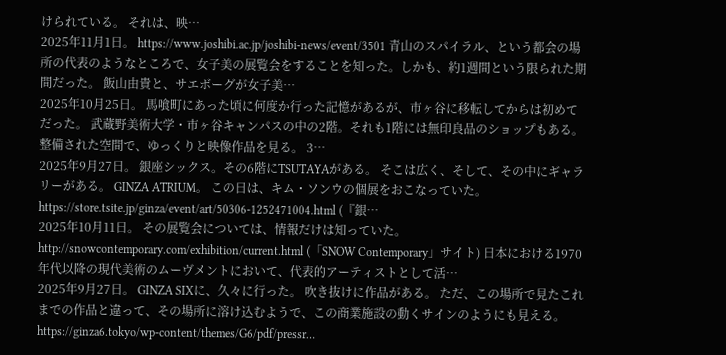けられている。 それは、映…
2025年11月1日。 https://www.joshibi.ac.jp/joshibi-news/event/3501 青山のスパイラル、という都会の場所の代表のようなところで、女子美の展覧会をすることを知った。しかも、約1週間という限られた期間だった。 飯山由貴と、サエボーグが女子美…
2025年10月25日。 馬喰町にあった頃に何度か行った記憶があるが、市ヶ谷に移転してからは初めてだった。 武蔵野美術大学・市ヶ谷キャンパスの中の2階。それも1階には無印良品のショップもある。 整備された空間で、ゆっくりと映像作品を見る。 3…
2025年9月27日。 銀座シックス。その6階にTSUTAYAがある。 そこは広く、そして、その中にギャラリーがある。 GINZA ATRIUM。 この日は、キム・ソンウの個展をおこなっていた。 https://store.tsite.jp/ginza/event/art/50306-1252471004.html (『銀…
2025年10月11日。 その展覧会については、情報だけは知っていた。 http://snowcontemporary.com/exhibition/current.html (「SNOW Contemporary」サイト) 日本における1970年代以降の現代美術のムーヴメントにおいて、代表的アーティストとして活…
2025年9月27日。 GINZA SIXに、久々に行った。 吹き抜けに作品がある。 ただ、この場所で見たこれまでの作品と違って、その場所に溶け込むようで、この商業施設の動くサインのようにも見える。 https://ginza6.tokyo/wp-content/themes/G6/pdf/pressr…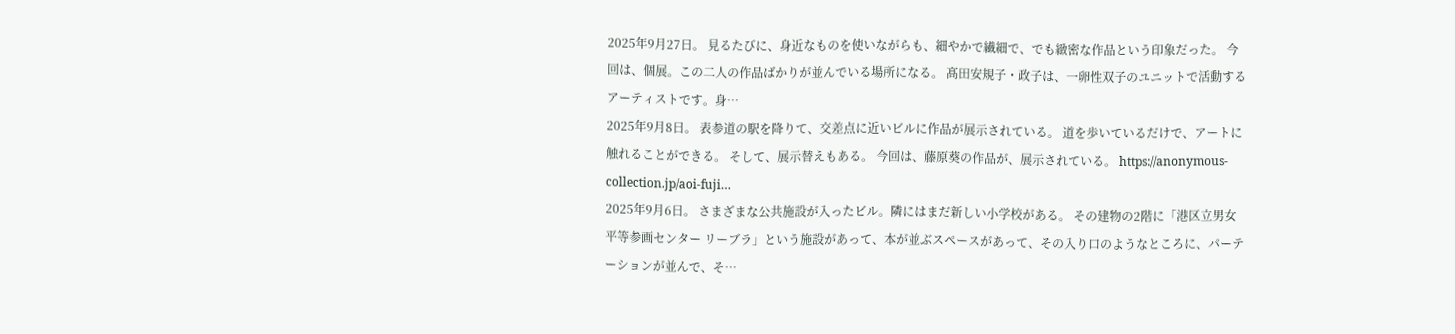2025年9月27日。 見るたびに、身近なものを使いながらも、細やかで繊細で、でも緻密な作品という印象だった。 今回は、個展。この二人の作品ばかりが並んでいる場所になる。 髙田安規子・政子は、一卵性双子のユニットで活動するアーティストです。身…
2025年9月8日。 表参道の駅を降りて、交差点に近いビルに作品が展示されている。 道を歩いているだけで、アートに触れることができる。 そして、展示替えもある。 今回は、藤原葵の作品が、展示されている。 https://anonymous-collection.jp/aoi-fuji…
2025年9月6日。 さまざまな公共施設が入ったビル。隣にはまだ新しい小学校がある。 その建物の2階に「港区立男女平等参画センター リーブラ」という施設があって、本が並ぶスペースがあって、その入り口のようなところに、パーテーションが並んで、そ…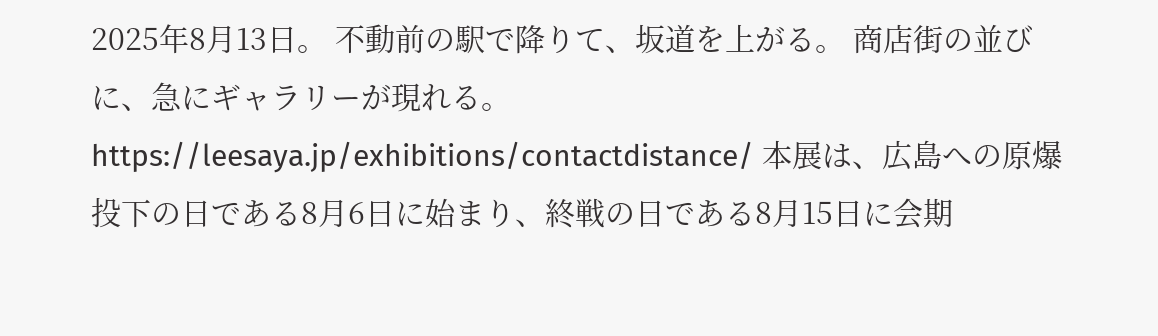2025年8月13日。 不動前の駅で降りて、坂道を上がる。 商店街の並びに、急にギャラリーが現れる。 https://leesaya.jp/exhibitions/contactdistance/ 本展は、広島への原爆投下の日である8月6日に始まり、終戦の日である8月15日に会期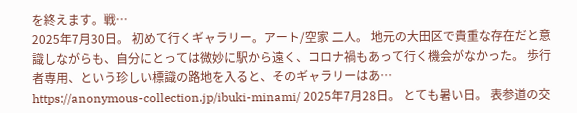を終えます。戦…
2025年7月30日。 初めて行くギャラリー。アート/空家 二人。 地元の大田区で貴重な存在だと意識しながらも、自分にとっては微妙に駅から遠く、コロナ禍もあって行く機会がなかった。 歩行者専用、という珍しい標識の路地を入ると、そのギャラリーはあ…
https://anonymous-collection.jp/ibuki-minami/ 2025年7月28日。 とても暑い日。 表参道の交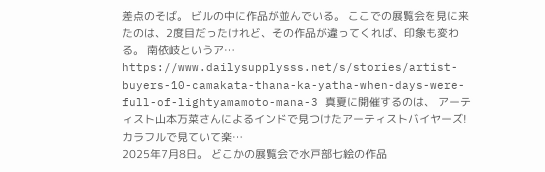差点のそば。 ビルの中に作品が並んでいる。 ここでの展覧会を見に来たのは、2度目だったけれど、その作品が違ってくれば、印象も変わる。 南依岐というア…
https://www.dailysupplysss.net/s/stories/artist-buyers-10-camakata-thana-ka-yatha-when-days-were-full-of-lightyamamoto-mana-3 真夏に開催するのは、 アーティスト山本万菜さんによるインドで見つけたアーティストバイヤーズ! カラフルで見ていて楽…
2025年7月8日。 どこかの展覧会で水戸部七絵の作品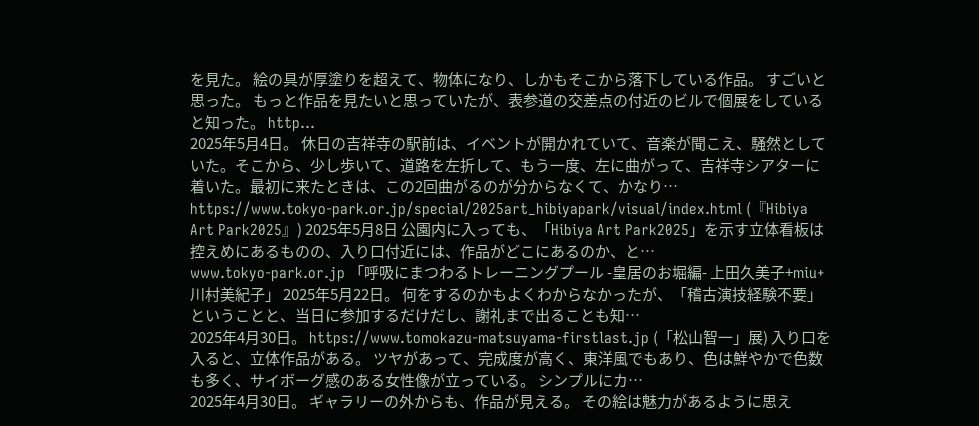を見た。 絵の具が厚塗りを超えて、物体になり、しかもそこから落下している作品。 すごいと思った。 もっと作品を見たいと思っていたが、表参道の交差点の付近のビルで個展をしていると知った。 http…
2025年5月4日。 休日の吉祥寺の駅前は、イベントが開かれていて、音楽が聞こえ、騒然としていた。そこから、少し歩いて、道路を左折して、もう一度、左に曲がって、吉祥寺シアターに着いた。最初に来たときは、この2回曲がるのが分からなくて、かなり…
https://www.tokyo-park.or.jp/special/2025art_hibiyapark/visual/index.html (『Hibiya Art Park2025』) 2025年5月8日 公園内に入っても、「Hibiya Art Park2025」を示す立体看板は控えめにあるものの、入り口付近には、作品がどこにあるのか、と…
www.tokyo-park.or.jp 「呼吸にまつわるトレーニングプール -皇居のお堀編- 上田久美子+miu+川村美紀子」 2025年5月22日。 何をするのかもよくわからなかったが、「稽古演技経験不要」ということと、当日に参加するだけだし、謝礼まで出ることも知…
2025年4月30日。 https://www.tomokazu-matsuyama-firstlast.jp (「松山智一」展) 入り口を入ると、立体作品がある。 ツヤがあって、完成度が高く、東洋風でもあり、色は鮮やかで色数も多く、サイボーグ感のある女性像が立っている。 シンプルにカ…
2025年4月30日。 ギャラリーの外からも、作品が見える。 その絵は魅力があるように思え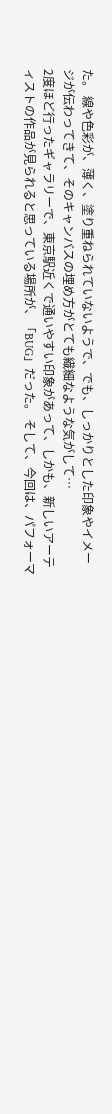た。 線や色彩が、薄く、塗り重ねられていないようで、でも、しっかりとした印象やイメージが伝わってきて、そのキャンバスの埋め方がとても繊細なような気がして…
2度ほど行ったギャラリーで、東京駅近くで通いやすい印象があって、しかも、新しいアーティストの作品が見られると思っている場所が、「BUG」だった。 そして、今回は、パフォーマ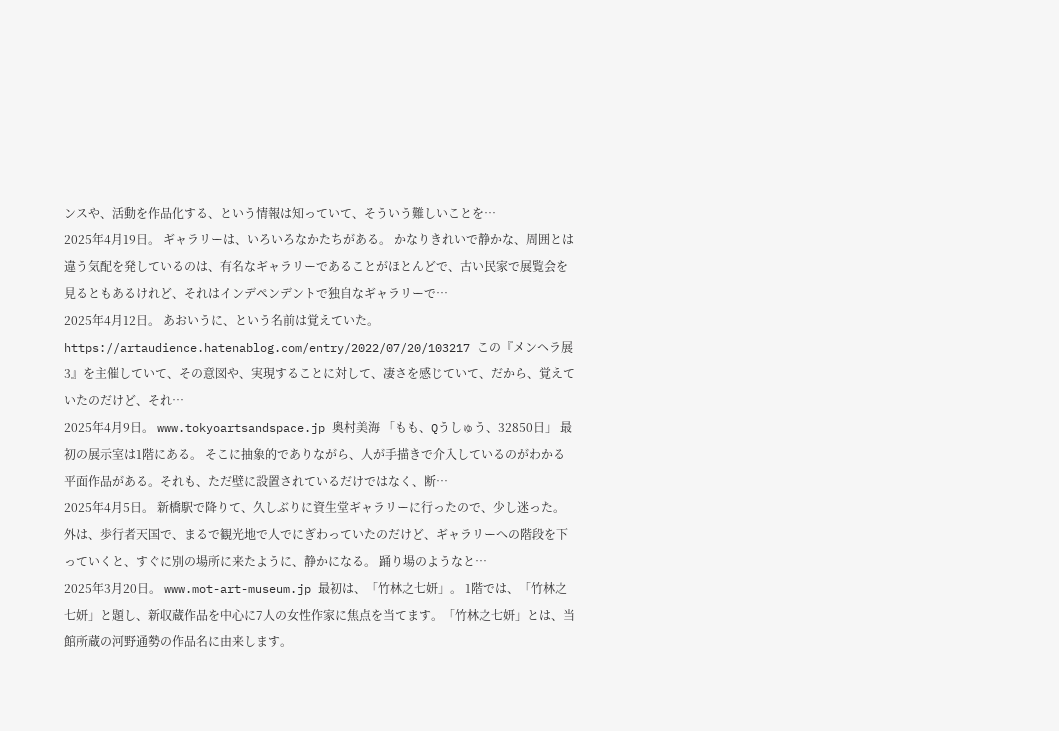ンスや、活動を作品化する、という情報は知っていて、そういう難しいことを…
2025年4月19日。 ギャラリーは、いろいろなかたちがある。 かなりきれいで静かな、周囲とは違う気配を発しているのは、有名なギャラリーであることがほとんどで、古い民家で展覧会を見るともあるけれど、それはインデペンデントで独自なギャラリーで…
2025年4月12日。 あおいうに、という名前は覚えていた。 https://artaudience.hatenablog.com/entry/2022/07/20/103217 この『メンヘラ展3』を主催していて、その意図や、実現することに対して、凄さを感じていて、だから、覚えていたのだけど、それ…
2025年4月9日。 www.tokyoartsandspace.jp 奥村美海 「もも、Qうしゅう、32850日」 最初の展示室は1階にある。 そこに抽象的でありながら、人が手描きで介入しているのがわかる平面作品がある。それも、ただ壁に設置されているだけではなく、断…
2025年4月5日。 新橋駅で降りて、久しぶりに資生堂ギャラリーに行ったので、少し迷った。 外は、歩行者天国で、まるで観光地で人でにぎわっていたのだけど、ギャラリーへの階段を下っていくと、すぐに別の場所に来たように、静かになる。 踊り場のようなと…
2025年3月20日。 www.mot-art-museum.jp 最初は、「竹林之七妍」。 1階では、「竹林之七妍」と題し、新収蔵作品を中心に7人の女性作家に焦点を当てます。「竹林之七妍」とは、当館所蔵の河野通勢の作品名に由来します。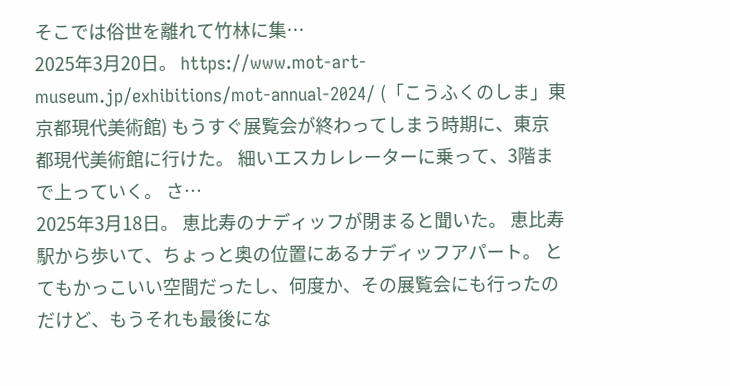そこでは俗世を離れて竹林に集…
2025年3月20日。 https://www.mot-art-museum.jp/exhibitions/mot-annual-2024/ (「こうふくのしま」東京都現代美術館) もうすぐ展覧会が終わってしまう時期に、東京都現代美術館に行けた。 細いエスカレレーターに乗って、3階まで上っていく。 さ…
2025年3月18日。 恵比寿のナディッフが閉まると聞いた。 恵比寿駅から歩いて、ちょっと奥の位置にあるナディッフアパート。 とてもかっこいい空間だったし、何度か、その展覧会にも行ったのだけど、もうそれも最後にな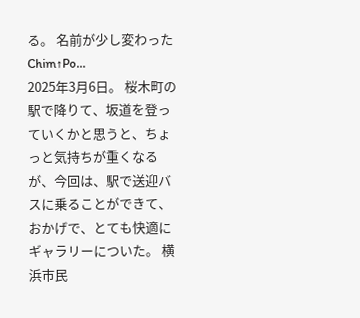る。 名前が少し変わったChim↑Po…
2025年3月6日。 桜木町の駅で降りて、坂道を登っていくかと思うと、ちょっと気持ちが重くなるが、今回は、駅で送迎バスに乗ることができて、おかげで、とても快適にギャラリーについた。 横浜市民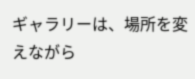ギャラリーは、場所を変えながら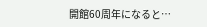開館60周年になると…